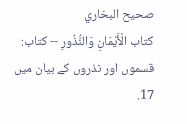صحيح البخاري
كتاب الْأَيْمَانِ وَالنُّذُورِ -- کتاب: قسموں اور نذروں کے بیان میں
17.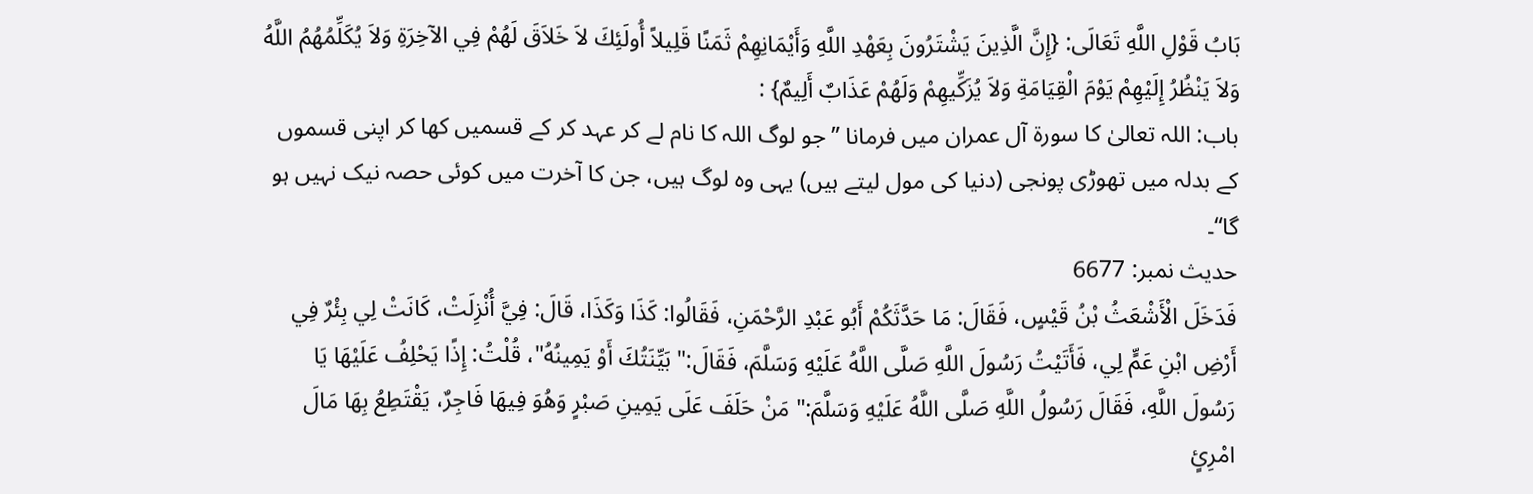بَابُ قَوْلِ اللَّهِ تَعَالَى: {إِنَّ الَّذِينَ يَشْتَرُونَ بِعَهْدِ اللَّهِ وَأَيْمَانِهِمْ ثَمَنًا قَلِيلاً أُولَئِكَ لاَ خَلاَقَ لَهُمْ فِي الآخِرَةِ وَلاَ يُكَلِّمُهُمُ اللَّهُ وَلاَ يَنْظُرُ إِلَيْهِمْ يَوْمَ الْقِيَامَةِ وَلاَ يُزَكِّيهِمْ وَلَهُمْ عَذَابٌ أَلِيمٌ} :
باب: اللہ تعالیٰ کا سورۃ آل عمران میں فرمانا ”جو لوگ اللہ کا نام لے کر عہد کر کے قسمیں کھا کر اپنی قسموں کے بدلہ میں تھوڑی پونجی (دنیا کی مول لیتے ہیں) یہی وہ لوگ ہیں، جن کا آخرت میں کوئی حصہ نیک نہیں ہو گا“۔
حدیث نمبر: 6677
فَدَخَلَ الْأَشْعَثُ بْنُ قَيْسٍ، فَقَالَ: مَا حَدَّثَكُمْ أَبُو عَبْدِ الرَّحْمَنِ، فَقَالُوا: كَذَا وَكَذَا، قَالَ: فِيَّ أُنْزِلَتْ، كَانَتْ لِي بِئْرٌ فِي أَرْضِ ابْنِ عَمٍّ لِي، فَأَتَيْتُ رَسُولَ اللَّهِ صَلَّى اللَّهُ عَلَيْهِ وَسَلَّمَ، فَقَالَ:" بَيِّنَتُكَ أَوْ يَمِينُهُ"، قُلْتُ: إِذًا يَحْلِفُ عَلَيْهَا يَا رَسُولَ اللَّهِ، فَقَالَ رَسُولُ اللَّهِ صَلَّى اللَّهُ عَلَيْهِ وَسَلَّمَ:" مَنْ حَلَفَ عَلَى يَمِينِ صَبْرٍ وَهُوَ فِيهَا فَاجِرٌ، يَقْتَطِعُ بِهَا مَالَ امْرِئٍ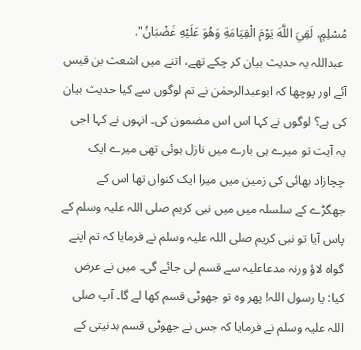مُسْلِمٍ، لَقِيَ اللَّهَ يَوْمَ الْقِيَامَةِ وَهُوَ عَلَيْهِ غَضْبَانُ".
 عبداللہ یہ حدیث بیان کر چکے تھے، اتنے میں اشعث بن قیس آئے اور پوچھا کہ ابوعبدالرحمٰن نے تم لوگوں سے کیا حدیث بیان کی ہے؟ لوگوں نے کہا اس اس مضمون کی۔ انہوں نے کہا اجی یہ آیت تو میرے ہی بارے میں نازل ہوئی تھی میرے ایک چچازاد بھائی کی زمین میں میرا ایک کنواں تھا اس کے جھگڑے کے سلسلہ میں میں نبی کریم صلی اللہ علیہ وسلم کے پاس آیا تو نبی کریم صلی اللہ علیہ وسلم نے فرمایا کہ تم اپنے گواہ لاؤ ورنہ مدعاعلیہ سے قسم لی جائے گی۔ میں نے عرض کیا: یا رسول اللہ! پھر وہ تو جھوٹی قسم کھا لے گا۔ آپ صلی اللہ علیہ وسلم نے فرمایا کہ جس نے جھوٹی قسم بدنیتی کے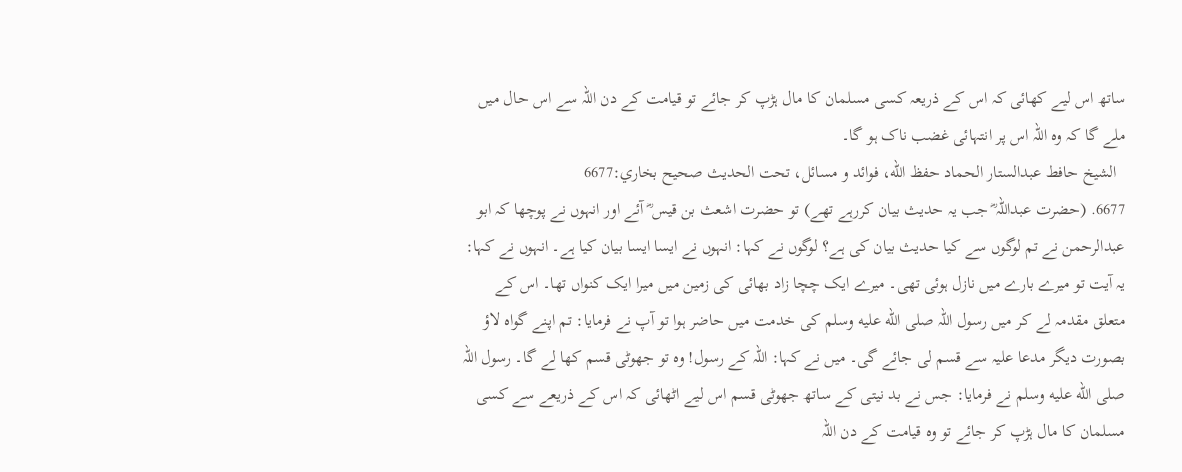ساتھ اس لیے کھائی کہ اس کے ذریعہ کسی مسلمان کا مال ہڑپ کر جائے تو قیامت کے دن اللہ سے اس حال میں ملے گا کہ وہ اللہ اس پر انتہائی غضب ناک ہو گا۔
  الشيخ حافط عبدالستار الحماد حفظ الله، فوائد و مسائل، تحت الحديث صحيح بخاري:6677
6677. (حضرت عبداللہ ؓ جب یہ حدیث بیان کررہے تھے) تو حضرت اشعث بن قیس ؓ آئے اور انہوں نے پوچھا کہ ابو عبدالرحمن نے تم لوگوں سے کیا حدیث بیان کی ہے؟ لوگوں نے کہا: انہوں نے ایسا ایسا بیان کیا ہے۔ انہوں نے کہا: یہ آیت تو میرے بارے میں نازل ہوئی تھی۔ میرے ایک چچا زاد بھائی کی زمین میں میرا ایک کنواں تھا۔ اس کے متعلق مقدمہ لے کر میں رسول اللہ صلى الله عليه وسلم کی خدمت میں حاضر ہوا تو آپ نے فرمایا: تم اپنے گواہ لاؤ بصورت دیگر مدعا علیہ سے قسم لی جائے گی۔ میں نے کہا: اللہ کے رسول! وہ تو جھوٹی قسم کھا لے گا۔ رسول اللہ صلى الله عليه وسلم نے فرمایا: جس نے بد نیتی کے ساتھ جھوٹی قسم اس لیے اٹھائی کہ اس کے ذریعے سے کسی مسلمان کا مال ہڑپ کر جائے تو وہ قیامت کے دن اللہ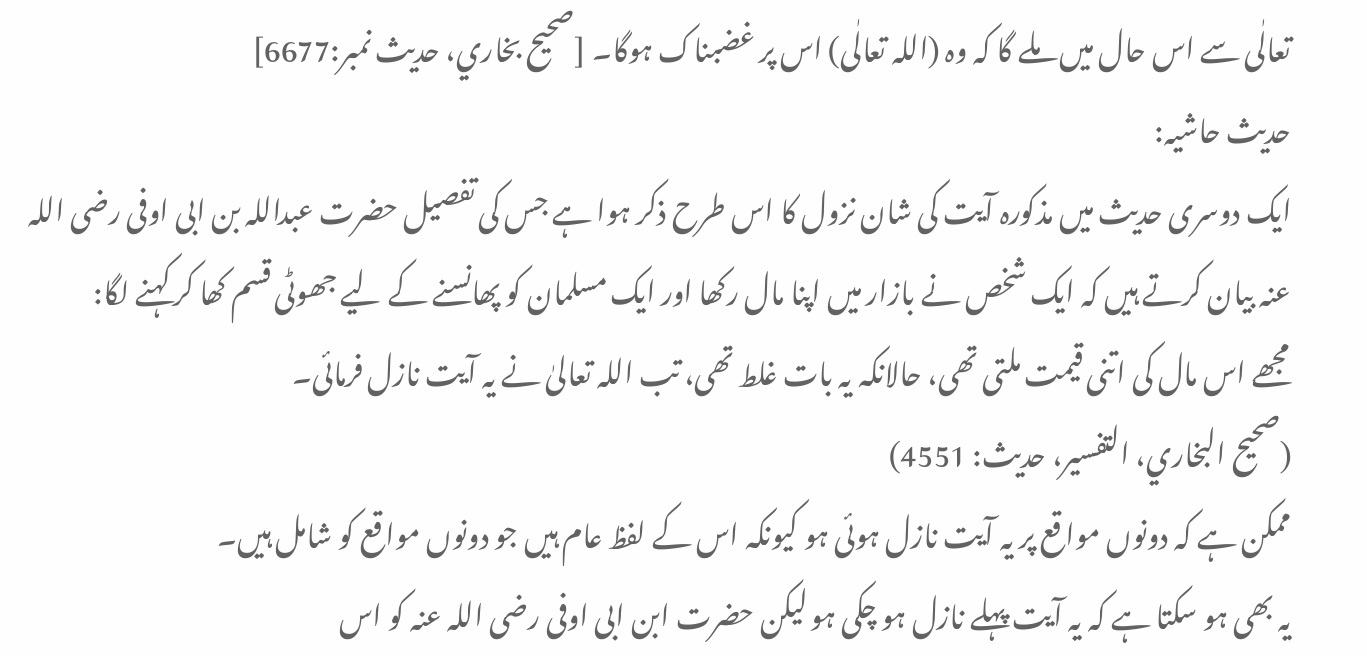تعالٰی سے اس حال میں ملے گا کہ وہ (اللہ تعالٰی) اس پر غضبناک ہوگا۔ [صحيح بخاري، حديث نمبر:6677]
حدیث حاشیہ:
ایک دوسری حدیث میں مذکورہ آیت کی شان نزول کا اس طرح ذکر ہوا ہے جس کی تفصیل حضرت عبداللہ بن ابی اوفی رضی اللہ عنہ بیان کرتے ہیں کہ ایک شخص نے بازار میں اپنا مال رکھا اور ایک مسلمان کو پھانسنے کے لیے جھوٹی قسم کھا کر کہنے لگا:
مجھے اس مال کی اتنی قیمت ملتی تھی، حالانکہ یہ بات غلط تھی، تب اللہ تعالیٰ نے یہ آیت نازل فرمائی۔
(صحیح البخاري، التفسیر، حدیث: 4551)
ممکن ہے کہ دونوں مواقع پر یہ آیت نازل ہوئی ہو کیونکہ اس کے لفظ عام ہیں جو دونوں مواقع کو شامل ہیں۔
یہ بھی ہو سکتا ہے کہ یہ آیت پہلے نازل ہو چکی ہو لیکن حضرت ابن ابی اوفی رضی اللہ عنہ کو اس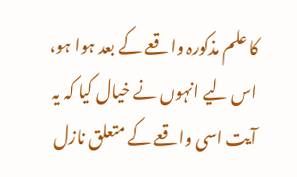کا علم مذکورہ واقعے کے بعد ہوا ہو، اس لیے انہوں نے خیال کیا کہ یہ آیت اسی واقعے کے متعلق نازل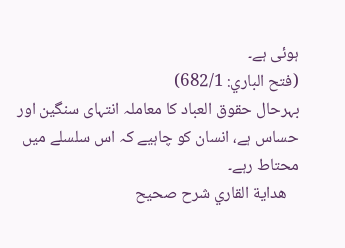ہوئی ہے۔
(فتح الباري: 682/1)
بہرحال حقوق العباد کا معاملہ انتہای سنگین اور حساس ہے، انسان کو چاہیے کہ اس سلسلے میں محتاط رہے۔
   هداية القاري شرح صحيح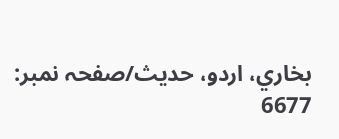بخاري، اردو، حدیث/صفحہ نمبر: 6677